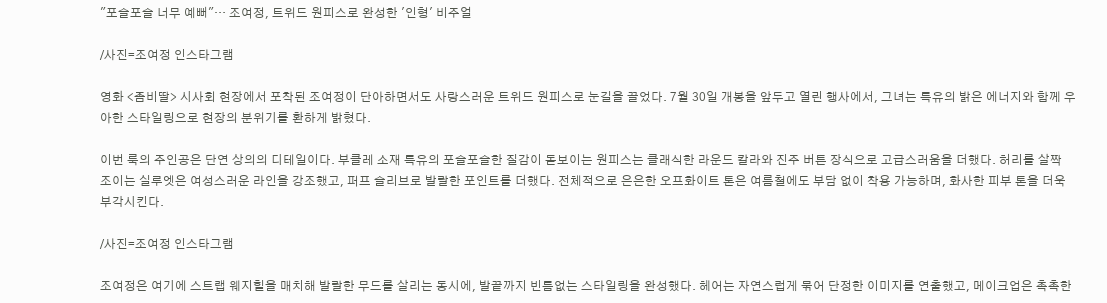"포슬포슬 너무 예뻐"… 조여정, 트위드 원피스로 완성한 '인형' 비주얼

/사진=조여정 인스타그램

영화 <좀비딸> 시사회 현장에서 포착된 조여정이 단아하면서도 사랑스러운 트위드 원피스로 눈길을 끌었다. 7월 30일 개봉을 앞두고 열린 행사에서, 그녀는 특유의 밝은 에너지와 함께 우아한 스타일링으로 현장의 분위기를 환하게 밝혔다.

이번 룩의 주인공은 단연 상의의 디테일이다. 부클레 소재 특유의 포슬포슬한 질감이 돋보이는 원피스는 클래식한 라운드 칼라와 진주 버튼 장식으로 고급스러움을 더했다. 허리를 살짝 조이는 실루엣은 여성스러운 라인을 강조했고, 퍼프 슬리브로 발랄한 포인트를 더했다. 전체적으로 은은한 오프화이트 톤은 여름철에도 부담 없이 착용 가능하며, 화사한 피부 톤을 더욱 부각시킨다.

/사진=조여정 인스타그램

조여정은 여기에 스트랩 웨지힐을 매치해 발랄한 무드를 살리는 동시에, 발끝까지 빈틈없는 스타일링을 완성했다. 헤어는 자연스럽게 묶어 단정한 이미지를 연출했고, 메이크업은 촉촉한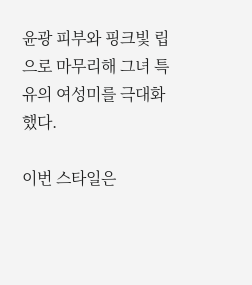윤광 피부와 핑크빛 립으로 마무리해 그녀 특유의 여성미를 극대화했다.

이번 스타일은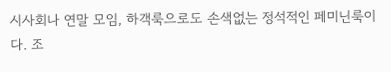시사회나 연말 모임, 하객룩으로도 손색없는 정석적인 페미닌룩이다. 조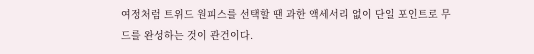여정처럼 트위드 원피스를 선택할 땐 과한 액세서리 없이 단일 포인트로 무드를 완성하는 것이 관건이다.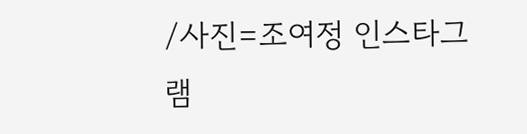/사진=조여정 인스타그램